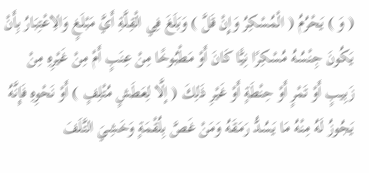( وَ ) يَحْرُمُ ( الْمُسْكِرُ وَإِنْ قَلَّ ) وَبَلَغَ فِي الْقِلَّةِ أَيَّ مَبْلَغٍ وَالِاعْتِبَارُ بِأَنْ يَكُونَ جِنْسُهُ مُسْكِرًا نِيًّا كَانَ أَوْ مَطْبُوخًا مِنْ عِنَبٍ أَمْ مِنْ غَيْرِهِ مِنْ زَبِيبٍ أَوْ تَمْرٍ أَوْ حِنْطَةٍ أَوْ غَيْرِ ذَلِكَ ( إلَّا لِعَطَشٍ مُتْلِفٍ ) أَوْ نَحْوِهِ فَإِنَّهُ يَجُوزُ لَهُ مِنْهُ مَا يَسُدُّ رَمَقَهُ وَمَنْ غَصَّ بِلُقْمَةٍ وَخَشِيَ التَّلَفَ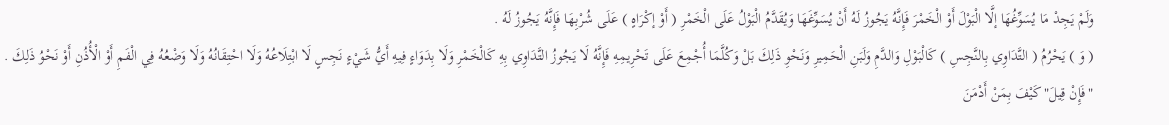وَلَمْ يَجِدْ مَا يُسَوِّغُهَا إلَّا الْبَوْلَ أَوْ الْخَمْرَ فَإِنَّهُ يَجُوزُ لَهُ أَنْ يُسَوِّغَهَا وَيُقَدَّمُ الْبَوْلُ عَلَى الْخَمْرِ ( أَوْ إكْرَاهٍ ) عَلَى شُرْبِهَا فَإِنَّهُ يَجُوزُ لَهُ .
( وَ ) يَحْرُمُ ( التَّدَاوِي بِالنَّجِسِ ) كَالْبَوْلِ وَالدَّمِ وَلَبَنِ الْحَمِيرِ وَنَحْوِ ذَلِكَ بَلْ وَكُلَّمَا أُجْمِعَ عَلَى تَحْرِيمِهِ فَإِنَّهُ لَا يَجُوزُ التَّدَاوِي بِهِ كَالْخَمْرِ وَلَا بِدَوَاءٍ فِيهِ أَيُّ شَيْءٍ نَجِسٍ لَا ابْتِلَاعُهُ وَلَا احْتِقَانُهُ وَلَا وَضْعُهُ فِي الْفَمِ أَوْ الْأُذُنِ أَوْ نَحْوُ ذَلِكَ .
"فَإِنْ قِيلَ"كَيْفَ بِمَنْ أَدْمَنَ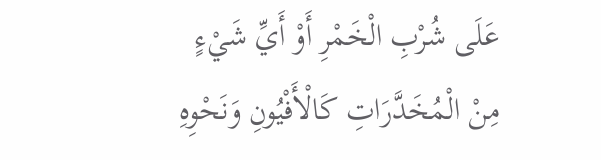عَلَى شُرْبِ الْخَمْرِ أَوْ أَيِّ شَيْءٍ مِنْ الْمُخَدَّرَاتِ كَالْأَفْيُونِ وَنَحْوِهِ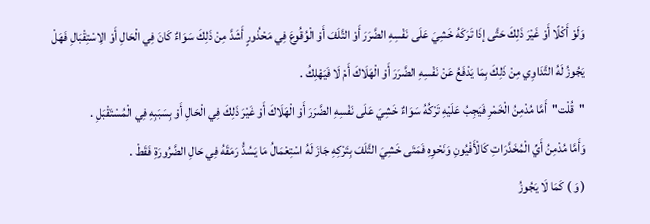وَلَوْ أَكْلًا أَوْ غَيْرَ ذَلِكَ حَتَّى إذَا تَرَكَهُ خَشِيَ عَلَى نَفْسِهِ الضَّرَرَ أَوْ التَّلَفَ أَوْ الْوُقُوعَ فِي مَحْذُورٍ أَشَدَّ مِنْ ذَلِكَ سَوَاءٌ كَانَ فِي الْحَالِ أَوْ الِاسْتِقْبَالِ فَهَلْ يَجُوزُ لَهُ التَّدَاوِي مِنْ ذَلِكَ بِمَا يَدْفَعُ عَنْ نَفْسِهِ الضَّرَرَ أَوْ الْهَلَاكَ أَمْ لَا فَيَهْلِكُ .
"قُلْت"أَمَّا مُدْمِنُ الْخَمْرِ فَيَجِبُ عَلَيْهِ تَرْكُهُ سَوَاءٌ خَشِيَ عَلَى نَفْسِهِ الضَّرَرَ أَوْ الْهَلَاكَ أَوْ غَيْرَ ذَلِكَ فِي الْحَالِ أَوْ بِسَبَبِهِ فِي الْمُسْتَقْبَلِ .
وَأَمَّا مُدْمِنُ أَيِّ الْمُخَدَّرَاتِ كَالْأَفْيُونِ وَنَحْوِهِ فَمَتَى خَشِيَ التَّلَفَ بِتَرْكِهِ جَازَ لَهُ اسْتِعْمَالُ مَا يَسُدُّ رَمَقَهُ فِي حَالِ الضَّرُورَةِ فَقَطْ .
( وَ ) كَمَا لَا يَجُوزُ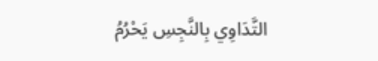التَّدَاوِي بِالنَّجِسِ يَحْرُمُ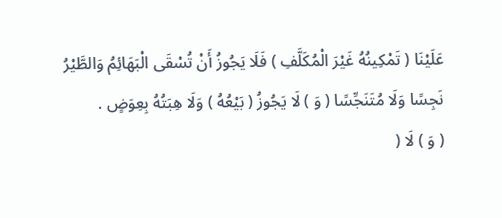عَلَيْنَا ( تَمْكِينُهُ غَيْرَ الْمُكَلَّفِ ) فَلَا يَجُوزُ أَنْ تُسْقَى الْبَهَائِمُ وَالطَّيْرُ نَجِسًا وَلَا مُتَنَجِّسًا ( وَ ) لَا يَجُوزُ ( بَيْعُهُ ) وَلَا هِبَتُهُ بِعِوَضٍ .
( وَ ) لَا (